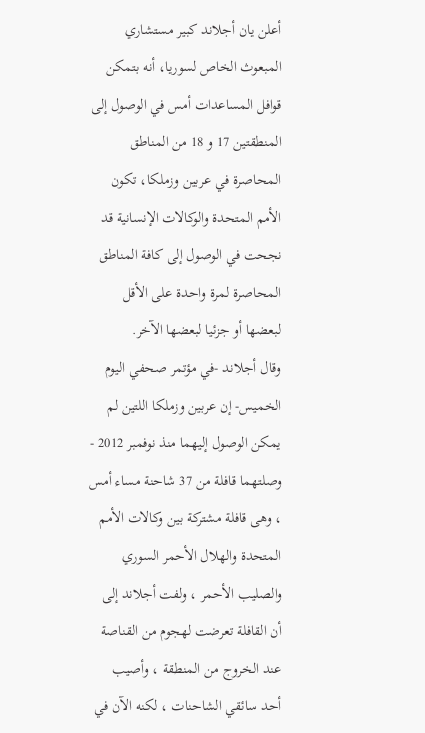أعلن يان أجلاند كبير مستشاري المبعوث الخاص لسوريا، أنه بتمكن قوافل المساعدات أمس في الوصول إلى المنطقتين 17 و 18 من المناطق المحاصرة في عربين وزملكا، تكون الأمم المتحدة والوكالات الإنسانية قد نجحت في الوصول إلى كافة المناطق المحاصرة لمرة واحدة على الأقل لبعضها أو جزئيا لبعضها الآخر.
وقال أجلاند -في مؤتمر صحفي اليوم الخميس- إن عربين وزملكا اللتين لم يمكن الوصول إليهما منذ نوفمبر 2012 - وصلتهما قافلة من 37 شاحنة مساء أمس ، وهى قافلة مشتركة بين وكالات الأمم المتحدة والهلال الأحمر السوري والصليب الأحمر ، ولفت أجلاند إلى أن القافلة تعرضت لهجوم من القناصة عند الخروج من المنطقة ، وأصيب أحد سائقي الشاحنات ، لكنه الآن في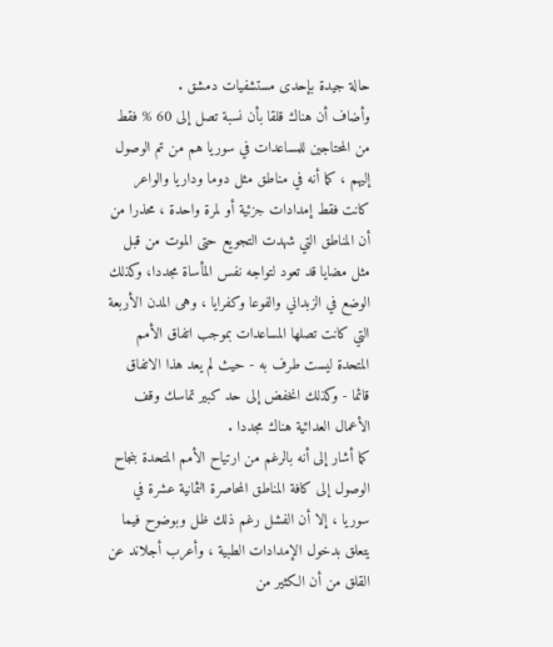حالة جيدة بإحدى مستشفيات دمشق .
وأضاف أن هناك قلقا بأن نسبة تصل إلى 60 % فقط من المحتاجين للمساعدات في سوريا هم من تم الوصول إليهم ، كما أنه في مناطق مثل دوما وداريا والواعر كانت فقط إمدادات جزئية أو لمرة واحدة ، محذرا من أن المناطق التي شهدت التجويع حتى الموت من قبل مثل مضايا قد تعود لتواجه نفس المأساة مجددا، وكذلك الوضع في الزبداني والفوعا وكفرايا ، وهى المدن الأربعة التي كانت تصلها المساعدات بموجب اتفاق الأمم المتحدة ليست طرف به - حيث لم يعد هذا الاتفاق قائما - وكذلك انخفض إلى حد كبير تماسك وقف الأعمال العدائية هناك مجددا .
كما أشار إلى أنه بالرغم من ارتياح الأمم المتحدة بنجاح الوصول إلى كافة المناطق المحاصرة الثمانية عشرة في سوريا ، إلا أن الفشل رغم ذلك ظل وبوضوح فيما يتعلق بدخول الإمدادات الطبية ، وأعرب أجلاند عن القلق من أن الكثير من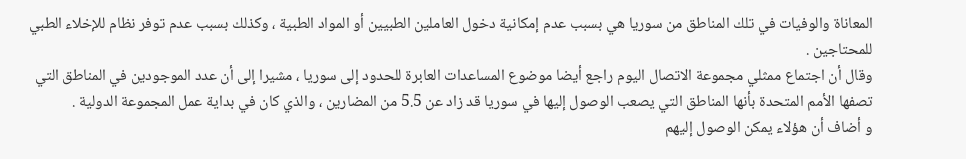المعاناة والوفيات في تلك المناطق من سوريا هي بسبب عدم إمكانية دخول العاملين الطبيين أو المواد الطبية ، وكذلك بسبب عدم توفر نظام للإخلاء الطبي للمحتاجين .
وقال أن اجتماع ممثلي مجموعة الاتصال اليوم راجع أيضا موضوع المساعدات العابرة للحدود إلى سوريا ، مشيرا إلى أن عدد الموجودين في المناطق التي تصفها الأمم المتحدة بأنها المناطق التي يصعب الوصول إليها في سوريا قد زاد عن 5.5 من المضارين ، والذي كان في بداية عمل المجموعة الدولية .
و أضاف أن هؤلاء يمكن الوصول إليهم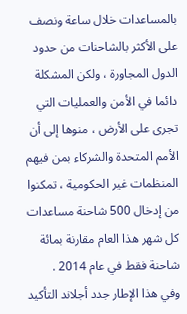بالمساعدات خلال ساعة ونصف على الأكثر بالشاحنات من حدود الدول المجاورة ، ولكن المشكلة دائما في الأمن والعمليات التي تجرى على الأرض ، منوها إلى أن الأمم المتحدة والشركاء بمن فيهم المنظمات غير الحكومية ، تمكنوا من إدخال 500 شاحنة مساعدات كل شهر هذا العام مقارنة بمائة شاحنة فقط في عام 2014 .
وفي هذا الإطار جدد أجلاند التأكيد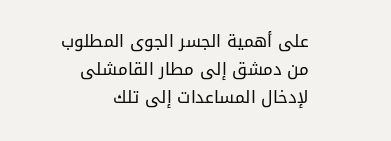على أهمية الجسر الجوى المطلوب من دمشق إلى مطار القامشلى لإدخال المساعدات إلى تلك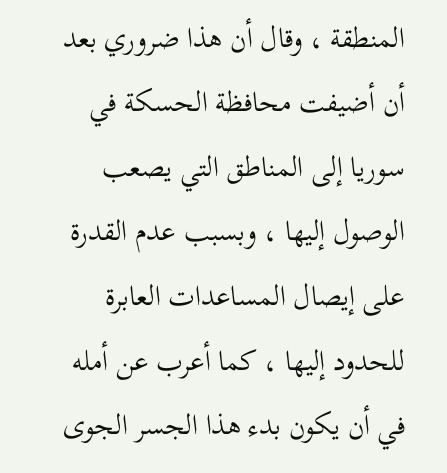المنطقة ، وقال أن هذا ضروري بعد أن أضيفت محافظة الحسكة في سوريا إلى المناطق التي يصعب الوصول إليها ، وبسبب عدم القدرة على إيصال المساعدات العابرة للحدود إليها ، كما أعرب عن أمله في أن يكون بدء هذا الجسر الجوى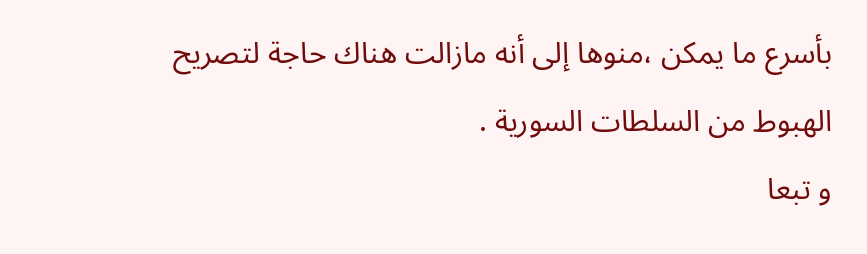بأسرع ما يمكن ،منوها إلى أنه مازالت هناك حاجة لتصريح الهبوط من السلطات السورية .
و تبعا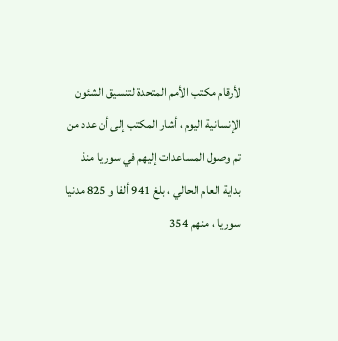لأرقام مكتب الأمم المتحدة لتنسيق الشئون الإنسانية اليوم ، أشار المكتب إلى أن عدد من تم وصول المساعدات إليهم في سوريا منذ بداية العام الحالي ، بلغ 941 ألفا و 825 مدنيا سوريا ، منهم 354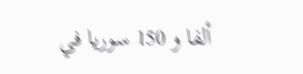ألفا و 150 سوريا في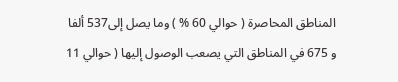المناطق المحاصرة ( حوالي 60 % ) وما يصل إلى537 ألفا و 675 في المناطق التي يصعب الوصول إليها ( حوالي 11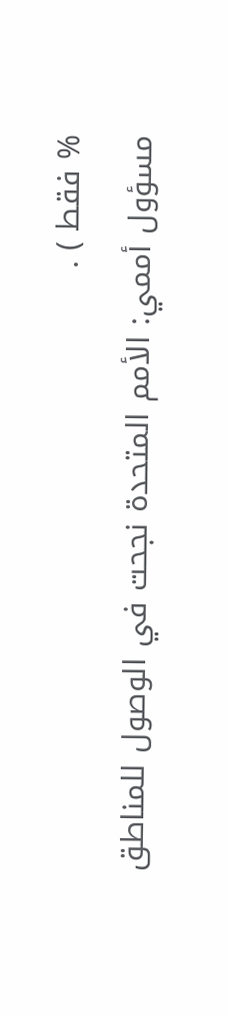% فقط ) .
مسؤول أممي: الأمم المتحدة نجحت في الوصول للمناطق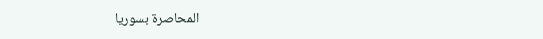المحاصرة بسوريا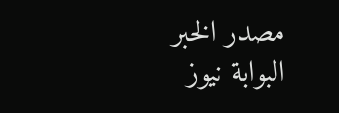مصدر الخبر
البوابة نيوز